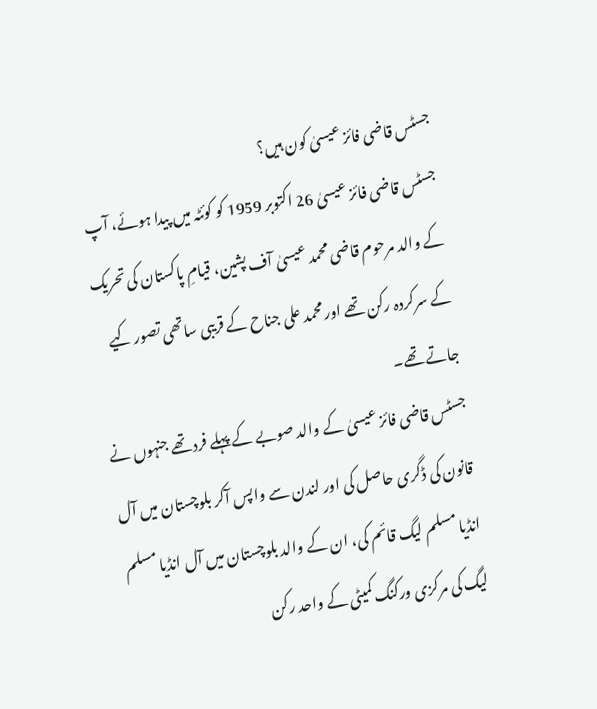جسٹس قاضی فائز عیسیٰ کون ہیں؟
جسٹس قاضی فائز عیسیٰ 26 اکتوبر 1959 کو کوئٹہ میں پیدا ہوئے، آپ کے والد مرحوم قاضی محمد عیسیٰ آف پشین، قیامِ پاکستان کی تحریک کے سرکردہ رکن تھے اور محمد علی جناح کے قریبی ساتھی تصور کیے جاتے تھے۔
جسٹس قاضی فائز عیسیٰ کے والد صوبے کے پہلے فرد تھے جنہوں نے قانون کی ڈگری حاصل کی اور لندن سے واپس آکر بلوچستان میں آل انڈیا مسلم لیگ قائم کی، ان کے والد بلوچستان میں آل انڈیا مسلم لیگ کی مرکزی ورکنگ کمیٹی کے واحد رکن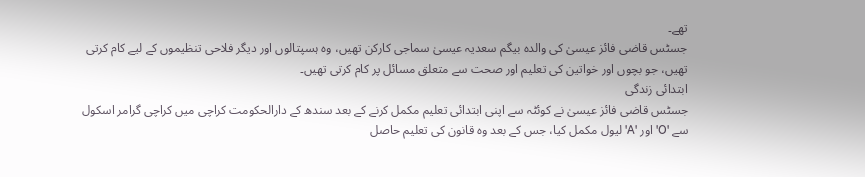تھے۔
جسٹس قاضی فائز عیسیٰ کی والدہ بیگم سعدیہ عیسیٰ سماجی کارکن تھیں، وہ ہسپتالوں اور دیگر فلاحی تنظیموں کے لیے کام کرتی تھیں، جو بچوں اور خواتین کی تعلیم اور صحت سے متعلق مسائل پر کام کرتی تھیں۔
ابتدائی زندگی
جسٹس قاضی فائز عیسیٰ نے کوئٹہ سے اپنی ابتدائی تعلیم مکمل کرنے کے بعد سندھ کے دارالحکومت کراچی میں کراچی گرامر اسکول سے 'O' اور 'A' لیول مکمل کیا، جس کے بعد وہ قانون کی تعلیم حاصل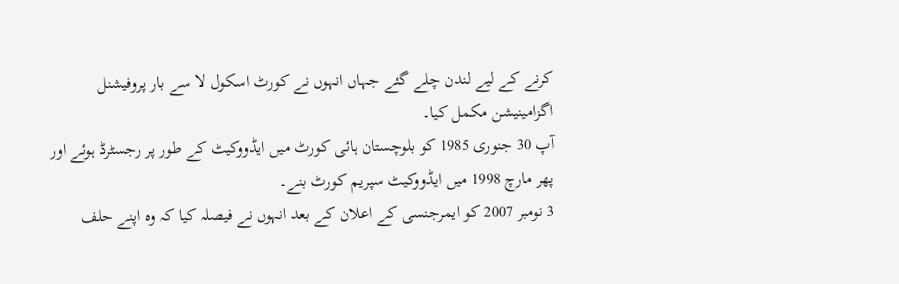کرنے کے لیے لندن چلے گئے جہاں انہوں نے کورٹ اسکول لا سے بار پروفیشنل اگزامینیشن مکمل کیا۔
آپ 30 جنوری 1985 کو بلوچستان ہائی کورٹ میں ایڈووکیٹ کے طور پر رجسٹرڈ ہوئے اور پھر مارچ 1998 میں ایڈووکیٹ سپریم کورٹ بنے۔
3 نومبر 2007 کو ایمرجنسی کے اعلان کے بعد انہوں نے فیصلہ کیا کہ وہ اپنے حلف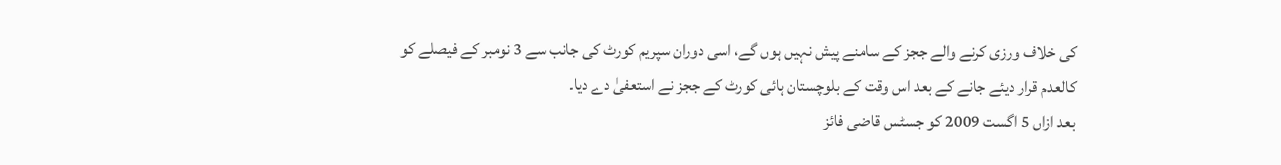کی خلاف ورزی کرنے والے ججز کے سامنے پیش نہیں ہوں گے، اسی دوران سپریم کورٹ کی جانب سے 3 نومبر کے فیصلے کو کالعدم قرار دیئے جانے کے بعد اس وقت کے بلوچستان ہائی کورٹ کے ججز نے استعفیٰ دے دیا۔
بعد ازاں 5 اگست 2009 کو جسٹس قاضی فائز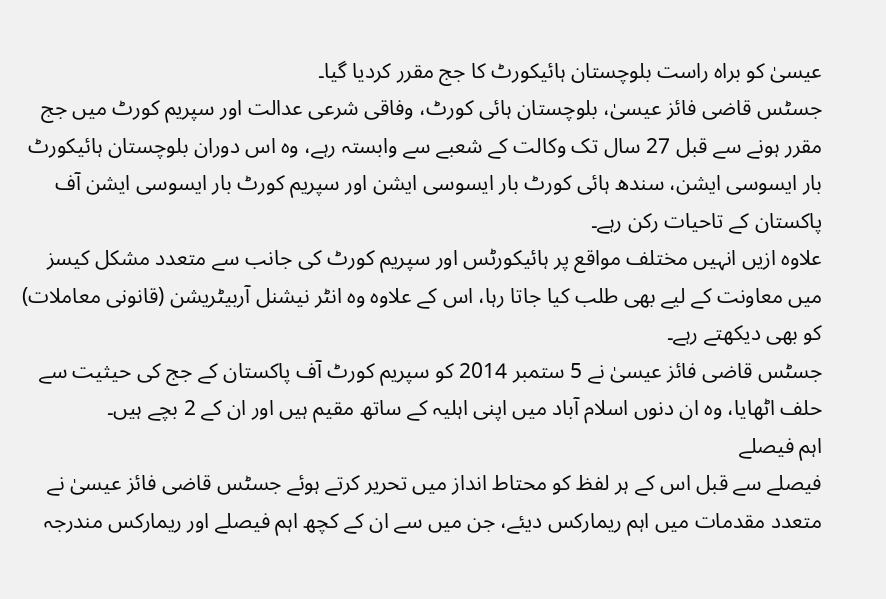عیسیٰ کو براہ راست بلوچستان ہائیکورٹ کا جج مقرر کردیا گیا۔
جسٹس قاضی فائز عیسیٰ، بلوچستان ہائی کورٹ، وفاقی شرعی عدالت اور سپریم کورٹ میں جج مقرر ہونے سے قبل 27 سال تک وکالت کے شعبے سے وابستہ رہے، وہ اس دوران بلوچستان ہائیکورٹ بار ایسوسی ایشن، سندھ ہائی کورٹ بار ایسوسی ایشن اور سپریم کورٹ بار ایسوسی ایشن آف پاکستان کے تاحیات رکن رہے۔
علاوہ ازیں انہیں مختلف مواقع پر ہائیکورٹس اور سپریم کورٹ کی جانب سے متعدد مشکل کیسز میں معاونت کے لیے بھی طلب کیا جاتا رہا، اس کے علاوہ وہ انٹر نیشنل آربیٹریشن (قانونی معاملات) کو بھی دیکھتے رہے۔
جسٹس قاضی فائز عیسیٰ نے 5 ستمبر 2014 کو سپریم کورٹ آف پاکستان کے جج کی حیثیت سے حلف اٹھایا، وہ ان دنوں اسلام آباد میں اپنی اہلیہ کے ساتھ مقیم ہیں اور ان کے 2 بچے ہیں۔
اہم فیصلے
فیصلے سے قبل اس کے ہر لفظ کو محتاط انداز میں تحریر کرتے ہوئے جسٹس قاضی فائز عیسیٰ نے متعدد مقدمات میں اہم ریمارکس دیئے، جن میں سے ان کے کچھ اہم فیصلے اور ریمارکس مندرجہ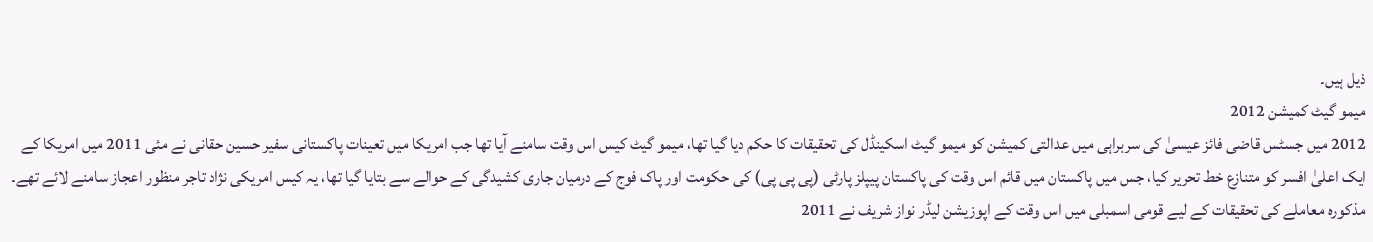ذیل ہیں۔
میمو گیٹ کمیشن 2012
2012 میں جسٹس قاضی فائز عیسیٰ کی سربراہی میں عدالتی کمیشن کو میمو گیٹ اسکینڈل کی تحقیقات کا حکم دیا گیا تھا، میمو گیٹ کیس اس وقت سامنے آیا تھا جب امریکا میں تعینات پاکستانی سفیر حسین حقانی نے مئی 2011 میں امریکا کے ایک اعلیٰ افسر کو متنازع خط تحریر کیا، جس میں پاکستان میں قائم اس وقت کی پاکستان پیپلز پارٹی (پی پی پی) کی حکومت اور پاک فوج کے درمیان جاری کشیدگی کے حوالے سے بتایا گیا تھا، یہ کیس امریکی نژاد تاجر منظور اعجاز سامنے لائے تھے۔
مذکورہ معاملے کی تحقیقات کے لیے قومی اسمبلی میں اس وقت کے اپوزیشن لیڈر نواز شریف نے 2011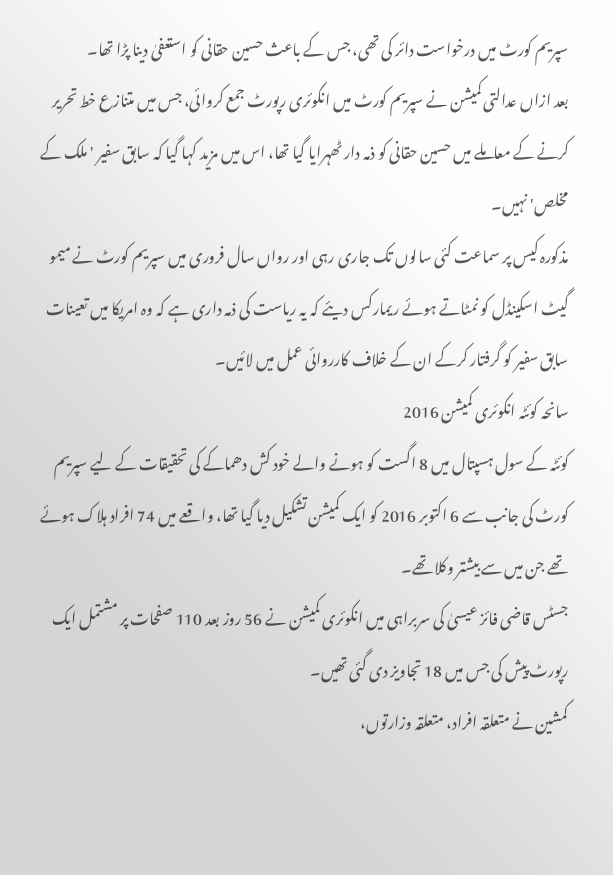سپریم کورٹ میں درخواست دائر کی تھی، جس کے باعث حسین حقانی کو استعفیٰ دینا پڑا تھا۔
بعد ازاں عدالتی کمیشن نے سپریم کورٹ میں انکوئری رپورٹ جمع کروائی، جس میں متنازع خط تحریر کرنے کے معاملے میں حسین حقانی کو ذمہ دار ٹھہرایا گیا تھا، اس میں مزید کہا گیا کہ سابق سفیر 'ملک کے مخلص' نہیں۔
مذکورہ کیس پر سماعت کئی سالوں تک جاری رہی اور رواں سال فروری میں سپریم کورٹ نے میمو گیٹ اسکینڈل کو نمٹاتے ہوئے ریمارکس دیئے کہ یہ ریاست کی ذمہ داری ہے کہ وہ امریکا میں تعینات سابق سفیر کو گرفتار کرکے ان کے خلاف کارروائی عمل میں لائیں۔
سانحہ کوئٹہ انکوئری کمیشن 2016
کوئٹہ کے سول ہسپتال میں 8 اگست کو ہونے والے خود کش دھماکے کی تحقیقات کے لیے سپریم کورٹ کی جانب سے 6 اکتوبر 2016 کو ایک کمیشن تشکیل دیا گیا تھا، واقعے میں 74 افراد ہلاک ہوئے تھے جن میں سے بیشتر وکلا تھے۔
جسٹس قاضی فائز عیسیٰ کی سربراہی میں انکوئری کمیشن نے 56 روز بعد 110 صفحات پر مشتمل ایک رپورٹ پیش کی جس میں 18 تجاویز دی گئی تھیں۔
کمشین نے متعلقہ افراد، متعلقہ وزارتوں،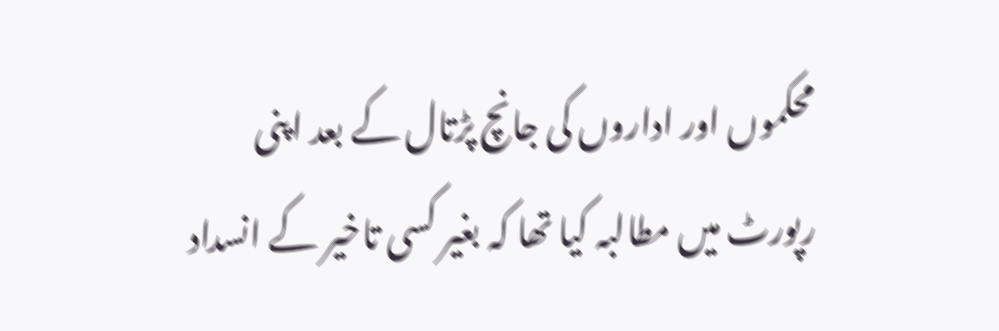محکموں اور اداروں کی جانچ پڑتال کے بعد اپنی رپورٹ میں مطالبہ کیا تھا کہ بغیر کسی تاخیر کے انسداد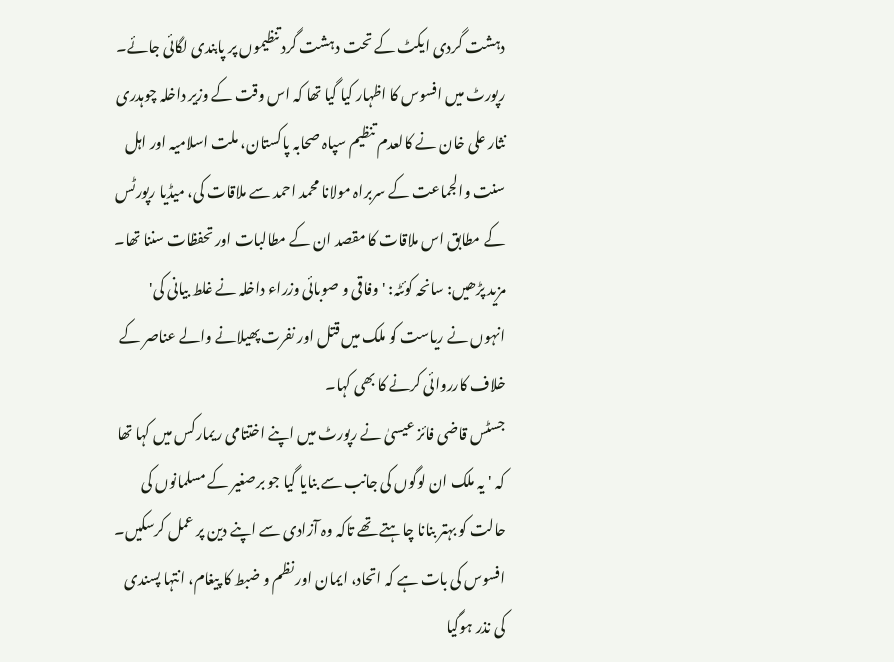دہشت گردی ایکٹ کے تحت دہشت گرد تنظیموں پر پابندی لگائی جائے۔
رپورٹ میں افسوس کا اظہار کیا گیا تھا کہ اس وقت کے وزیر داخلہ چوہدری نثار علی خان نے کالعدم تنظیم سپاہ صحابہ پاکستان، ملت اسلامیہ اور اہل سنت والجماعت کے سربراہ مولانا محمد احمد سے ملاقات کی، میڈیا رپورٹس کے مطابق اس ملاقات کا مقصد ان کے مطالبات اور تحفظات سننا تھا۔
مزید پڑھیں: سانحہ کوئٹہ: 'وفاقی و صوبائی وزراء داخلہ نے غلط بیانی کی'
انہوں نے ریاست کو ملک میں قتل اور نفرت پھیلانے والے عناصر کے خلاف کارروائی کرنے کا بھی کہا۔
جسٹس قاضی فائز عیسیٰ نے رپورٹ میں اپنے اختتامی ریمارکس میں کہا تھا کہ 'یہ ملک ان لوگوں کی جانب سے بنایا گیا جو برصغیر کے مسلمانوں کی حالت کو بہتر بنانا چاہتے تھے تاکہ وہ آزادی سے اپنے دین پر عمل کرسکیں۔ افسوس کی بات ہے کہ اتحاد، ایمان اور نظم و ضبط کا پیغام، انتہا پسندی کی نذر ہوگیا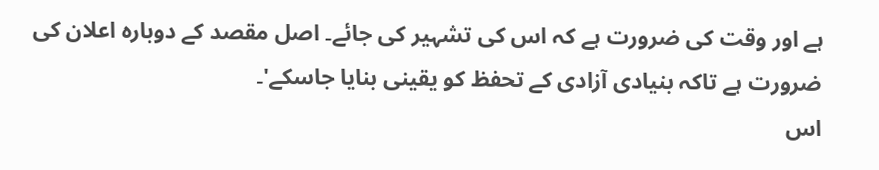ہے اور وقت کی ضرورت ہے کہ اس کی تشہیر کی جائے۔ اصل مقصد کے دوبارہ اعلان کی ضرورت ہے تاکہ بنیادی آزادی کے تحفظ کو یقینی بنایا جاسکے'۔
اس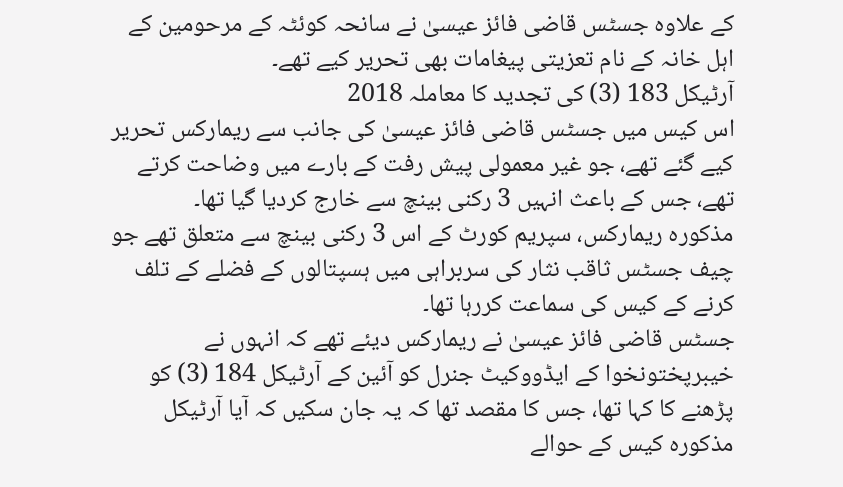کے علاوہ جسٹس قاضی فائز عیسیٰ نے سانحہ کوئٹہ کے مرحومین کے اہل خانہ کے نام تعزیتی پیغامات بھی تحریر کیے تھے۔
آرٹیکل 183 (3) کی تجدید کا معاملہ 2018
اس کیس میں جسٹس قاضی فائز عیسیٰ کی جانب سے ریمارکس تحریر کیے گئے تھے، جو غیر معمولی پیش رفت کے بارے میں وضاحت کرتے تھے، جس کے باعث انہیں 3 رکنی بینچ سے خارج کردیا گیا تھا۔
مذکورہ ریمارکس، سپریم کورٹ کے اس 3 رکنی بینچ سے متعلق تھے جو چیف جسٹس ثاقب نثار کی سربراہی میں ہسپتالوں کے فضلے کے تلف کرنے کے کیس کی سماعت کررہا تھا۔
جسٹس قاضی فائز عیسیٰ نے ریمارکس دیئے تھے کہ انہوں نے خیبرپختونخوا کے ایڈووکیٹ جنرل کو آئین کے آرٹیکل 184 (3) کو پڑھنے کا کہا تھا، جس کا مقصد تھا کہ یہ جان سکیں کہ آیا آرٹیکل مذکورہ کیس کے حوالے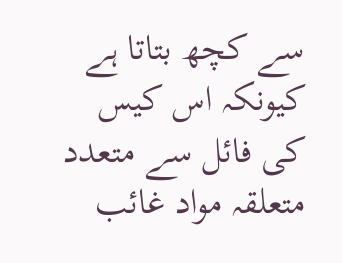سے کچھ بتاتا ہے کیونکہ اس کیس کی فائل سے متعدد متعلقہ مواد غائب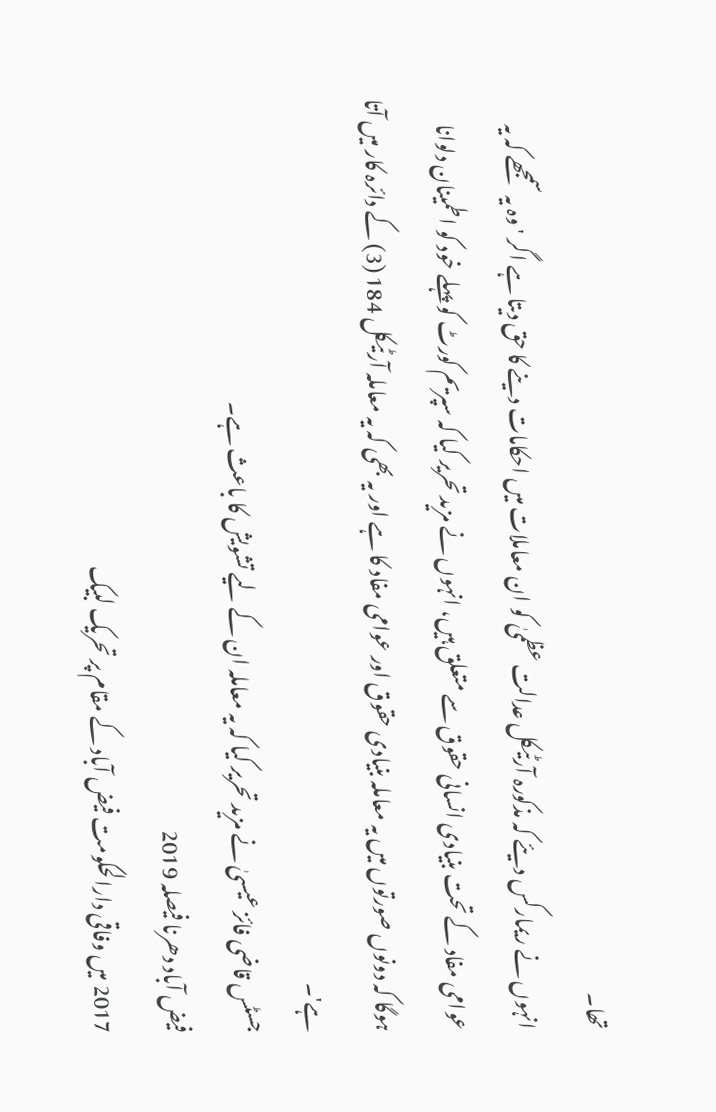تھا۔
انہوں نے ریمارکس دیئے کہ مذکورہ آرٹیکل عدالت عظمیٰ کو ان معاملات میں احکامات دینے کا حق دیتا ہے اگر 'وہ یہ سمجھے کہ یہ عوامی مفاد کے تحت بنیادی انسانی حقوق سے متعلق ہیں، انہوں نے مزید تحریر کیا کہ سپریم کورٹ کو پہلے خود کو اطمینان دلوانا ہوگا کہ دونوں صورتوں میں یہ معاملہ بنیادی حقوق اور عوامی مفاد کا ہے اور یہ بھی کہ یہ معاملہ آرٹیکل 184 (3) کے دائرہ کار میں آتا ہے'۔
جسٹس قاضی فائز عیسیٰ نے مزید تحریر کیا کہ یہ معاملہ ان کے لیے تشویش کا باعث ہے۔
فیض آباد دھرنا فیصلہ 2019
2017 میں وفاقی دارالحکومت فیض آباد کے مقام پر تحریک لبیک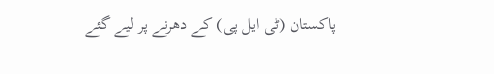پاکستان (ٹی ایل پی) کے دھرنے پر لیے گئے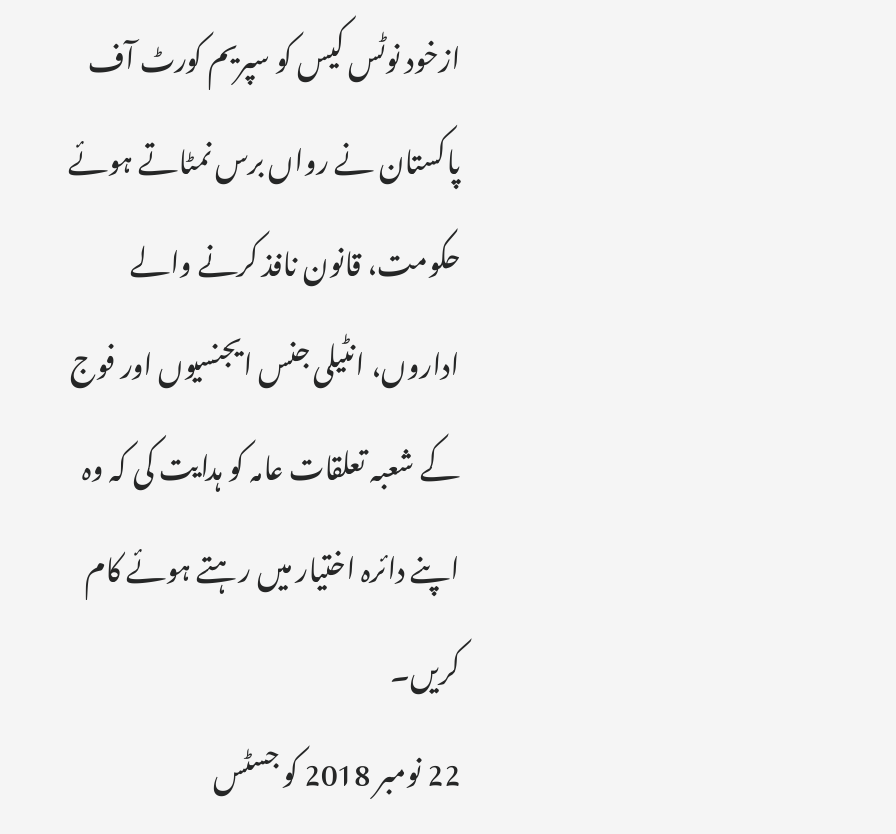ازخود نوٹس کیس کو سپریم کورٹ آف پاکستان نے رواں برس نمٹاتے ہوئے حکومت، قانون نافذ کرنے والے اداروں، انٹیلی جنس ایجنسیوں اور فوج کے شعبہ تعلقات عامہ کو ہدایت کی کہ وہ اپنے دائرہ اختیار میں رہتے ہوئے کام کریں۔
22 نومبر 2018 کو جسٹس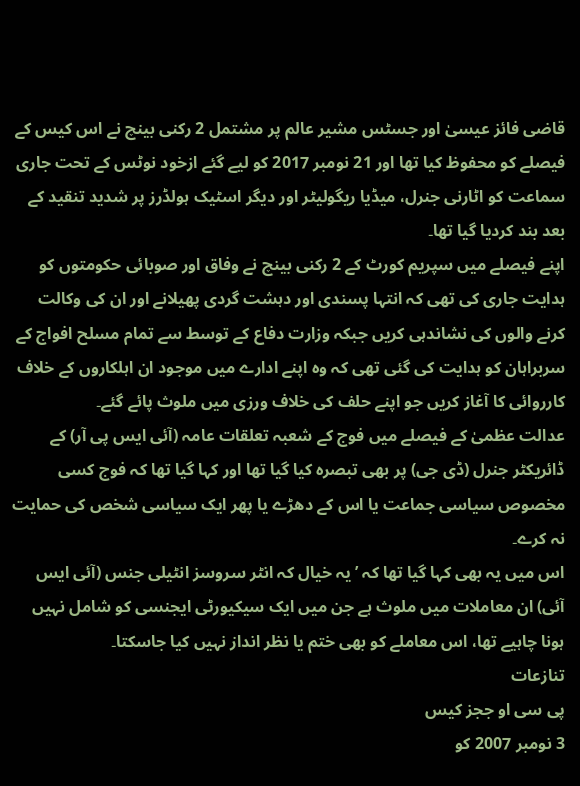قاضی فائز عیسیٰ اور جسٹس مشیر عالم پر مشتمل 2 رکنی بینچ نے اس کیس کے فیصلے کو محفوظ کیا تھا اور 21 نومبر 2017 کو لیے گئے ازخود نوٹس کے تحت جاری سماعت کو اٹارنی جنرل، میڈیا ریگولیٹر اور دیگر اسٹیک ہولڈرز پر شدید تنقید کے بعد بند کردیا گیا تھا۔
اپنے فیصلے میں سپریم کورٹ کے 2 رکنی بینچ نے وفاق اور صوبائی حکومتوں کو ہدایت جاری کی تھی کہ انتہا پسندی اور دہشت گردی پھیلانے اور ان کی وکالت کرنے والوں کی نشاندہی کریں جبکہ وزارت دفاع کے توسط سے تمام مسلح افواج کے سربراہان کو ہدایت کی گئی تھی کہ وہ اپنے ادارے میں موجود ان اہلکاروں کے خلاف کارروائی کا آغاز کریں جو اپنے حلف کی خلاف ورزی میں ملوث پائے گئے۔
عدالت عظمیٰ کے فیصلے میں فوج کے شعبہ تعلقات عامہ (آئی ایس پی آر) کے ڈائریکٹر جنرل (ڈی جی) پر بھی تبصرہ کیا گیا تھا اور کہا گیا تھا کہ فوج کسی مخصوص سیاسی جماعت یا اس کے دھڑے یا پھر ایک سیاسی شخص کی حمایت نہ کرے۔
اس میں یہ بھی کہا گیا تھا کہ ’یہ خیال کہ انٹر سروسز انٹیلی جنس (آئی ایس آئی) ان معاملات میں ملوث ہے جن میں ایک سیکیورٹی ایجنسی کو شامل نہیں ہونا چاہیے تھا، اس معاملے کو بھی ختم یا نظر انداز نہیں کیا جاسکتا۔
تنازعات
پی سی او ججز کیس
3 نومبر 2007 کو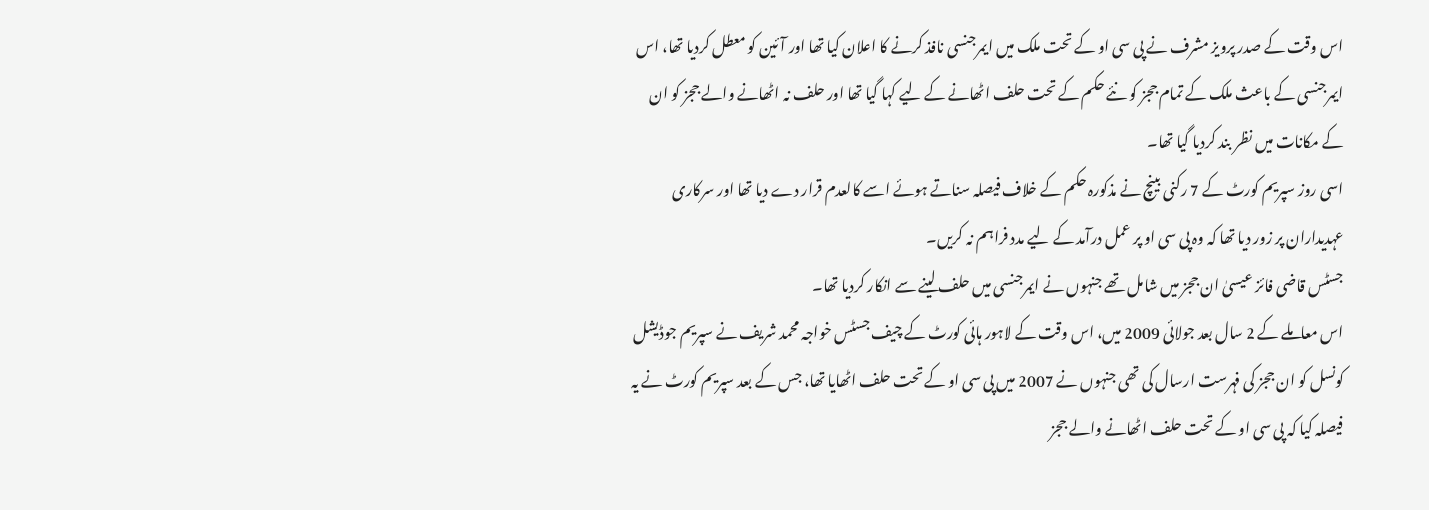اس وقت کے صدر پرویز مشرف نے پی سی او کے تحت ملک میں ایمرجنسی نافذ کرنے کا اعلان کیا تھا اور آئین کو معطل کردیا تھا، اس ایمرجنسی کے باعث ملک کے تمام ججز کو نئے حکم کے تحت حلف اٹھانے کے لیے کہا گیا تھا اور حلف نہ اٹھانے والے ججز کو ان کے مکانات میں نظر بند کردیا گیا تھا۔
اسی روز سپریم کورٹ کے 7 رکنی بینچ نے مذکورہ حکم کے خلاف فیصلہ سناتے ہوئے اسے کالعدم قرار دے دیا تھا اور سرکاری عہدیداران پر زور دیا تھا کہ وہ پی سی او پر عمل درآمد کے لیے مدد فراہم نہ کریں۔
جسٹس قاضی فائز عیسیٰ ان ججز میں شامل تھے جنہوں نے ایمرجنسی میں حلف لینے سے انکار کردیا تھا۔
اس معاملے کے 2 سال بعد جولائی 2009 میں، اس وقت کے لاہور ہائی کورٹ کے چیف جسٹس خواجہ محمد شریف نے سپریم جوڈیشل کونسل کو ان ججز کی فہرست ارسال کی تھی جنہوں نے 2007 میں پی سی او کے تحت حلف اٹھایا تھا، جس کے بعد سپریم کورٹ نے یہ فیصلہ کیا کہ پی سی او کے تحت حلف اٹھانے والے ججز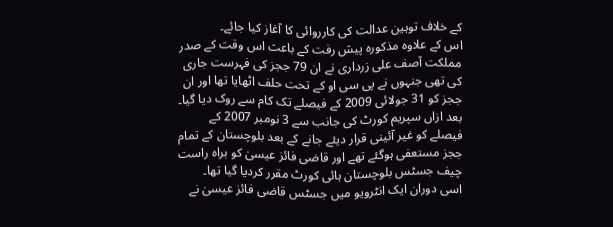کے خلاف توہین عدالت کی کارروائی کا آغاز کیا جائے۔
اس کے علاوہ مذکورہ پیش رفت کے باعث اس وقت کے صدر مملکت آصف علی زرداری نے ان 79 ججز کی فہرست جاری کی تھی جنہوں نے پی سی او کے تحت حلف اٹھایا تھا اور ان ججز کو 31 جولائی 2009 کے فیصلے تک کام سے روک دیا گیا۔
بعد ازاں سپریم کورٹ کی جانب سے 3 نومبر 2007 کے فیصلے کو غیر آئینی قرار دیئے جانے کے بعد بلوچستان کے تمام ججز مستعفی ہوگئے تھے اور قاضی فائز عیسیٰ کو براہ راست چیف جسٹس بلوچستان ہائی کورٹ مقرر کردیا گیا تھا۔
اسی دوران ایک انٹرویو میں جسٹس قاضی فائز عیسیٰ نے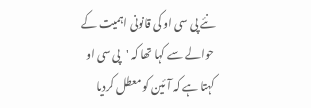نئے پی سی او کی قانونی اہمیت کے حوالے سے کہا تھا کہ 'پی سی او کہتا ہے کہ آئین کو معطل کردیا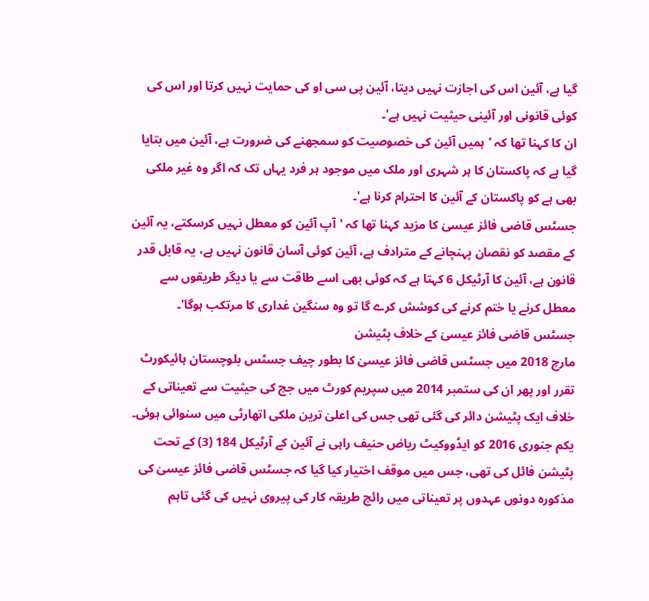گیا ہے، آئین اس کی اجازت نہیں دیتا، آئین پی سی او کی حمایت نہیں کرتا اور اس کی کوئی قانونی اور آئینی حیثیت نہیں ہے'۔
ان کا کہنا تھا کہ 'ہمیں آئین کی خصوصیت کو سمجھنے کی ضرورت ہے، آئین میں بتایا گیا ہے کہ پاکستان کا ہر شہری اور ملک میں موجود ہر فرد یہاں تک کہ اگر وہ غیر ملکی بھی ہے کو پاکستان کے آئین کا احترام کرنا ہے'۔
جسٹس قاضی فائز عیسیٰ کا مزید کہنا تھا کہ 'آپ آئین کو معطل نہیں کرسکتے، یہ آئین کے مقصد کو نقصان پہنچانے کے مترادف ہے، آئین کوئی آسان قانون نہیں ہے، یہ قابل قدر قانون ہے، آئین کا آرٹیکل 6 کہتا ہے کہ کوئی بھی اسے طاقت سے یا دیگر طریقوں سے معطل کرنے یا ختم کرنے کی کوشش کرے گا تو وہ سنگین غداری کا مرتکب ہوگا'۔
جسٹس قاضی فائز عیسیٰ کے خلاف پٹیشن
مارچ 2018 میں جسٹس قاضی فائز عیسیٰ کا بطور چیف جسٹس بلوچستان ہائیکورٹ تقرر اور پھر ان کی ستمبر 2014 میں سپریم کورٹ میں جج کی حیثیت سے تعیناتی کے خلاف ایک پٹیشن دائر کی گئی تھی جس کی اعلیٰ ترین ملکی اتھارٹی میں سنوائی ہوئی۔
یکم جنوری 2016 کو ایڈووکیٹ ریاض حنیف راہی نے آئین کے آرٹیکل 184 (3) کے تحت پٹیشن فائل کی تھی، جس میں موقف اختیار کیا گیا کہ جسٹس قاضی فائز عیسیٰ کی مذکورہ دونوں عہدوں پر تعیناتی میں رائج طریقہ کار کی پیروی نہیں کی گئی تاہم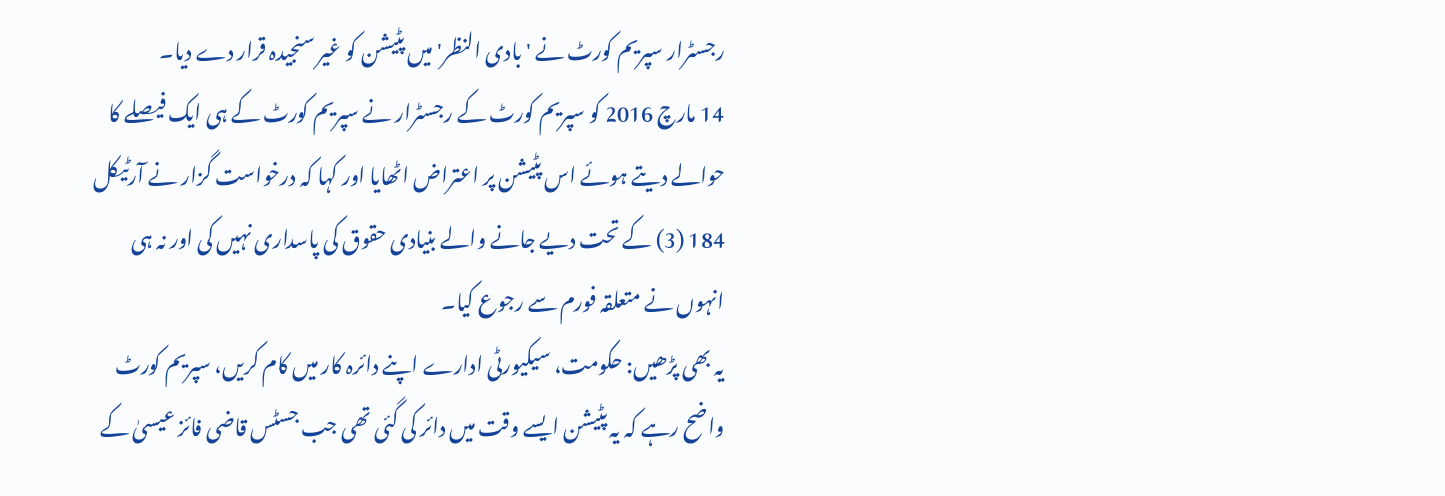رجسٹرار سپریم کورٹ نے 'بادی النظر' میں پٹیشن کو غیر سنجیدہ قرار دے دیا۔
14 مارچ 2016 کو سپریم کورٹ کے رجسٹرار نے سپریم کورٹ کے ہی ایک فیصلے کا حوالے دیتے ہوئے اس پٹیشن پر اعتراض اٹھایا اور کہا کہ درخواست گزار نے آرٹیکل 184 (3) کے تحت دیے جانے والے بنیادی حقوق کی پاسداری نہیں کی اور نہ ہی انہوں نے متعلقہ فورم سے رجوع کیا۔
یہ بھی پڑھیں: حکومت، سیکیورٹی ادارے اپنے دائرہ کار میں کام کریں، سپریم کورٹ
واضح رہے کہ یہ پٹیشن ایسے وقت میں دائر کی گئی تھی جب جسٹس قاضی فائز عیسیٰ کے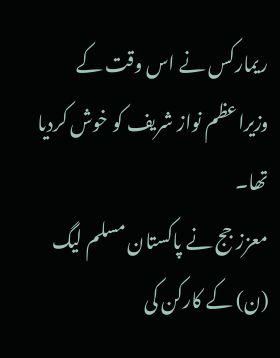ریمارکس نے اس وقت کے وزیراعظم نواز شریف کو خوش کردیا تھا۔
معزز جج نے پاکستان مسلم لیگ (ن) کے کارکن کی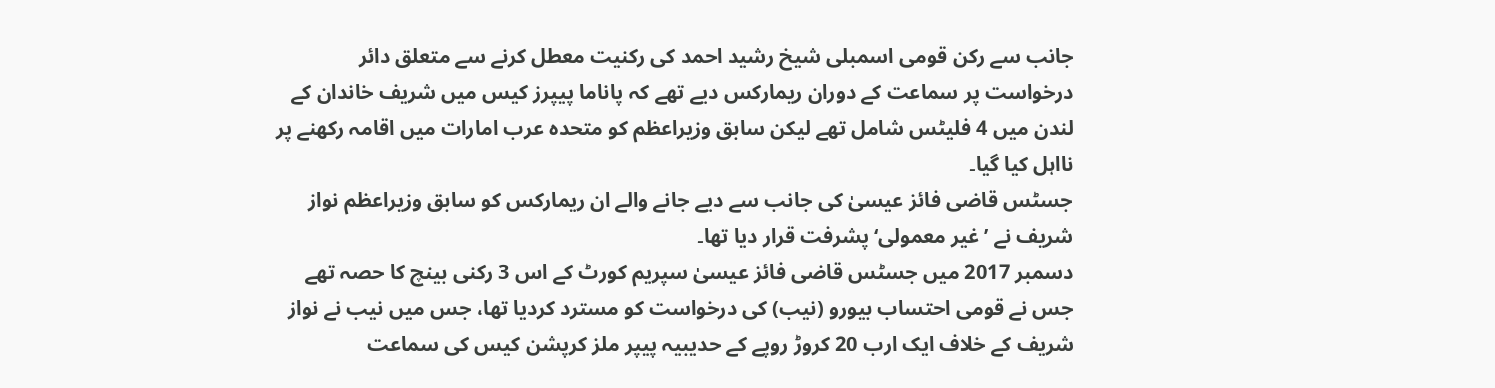جانب سے رکن قومی اسمبلی شیخ رشید احمد کی رکنیت معطل کرنے سے متعلق دائر درخواست پر سماعت کے دوران ریمارکس دیے تھے کہ پاناما پیپرز کیس میں شریف خاندان کے لندن میں 4 فلیٹس شامل تھے لیکن سابق وزیراعظم کو متحدہ عرب امارات میں اقامہ رکھنے پر نااہل کیا گیا۔
جسٹس قاضی فائز عیسیٰ کی جانب سے دیے جانے والے ان ریمارکس کو سابق وزیراعظم نواز شریف نے ’غیر معمولی‘ پشرفت قرار دیا تھا۔
دسمبر 2017 میں جسٹس قاضی فائز عیسیٰ سپریم کورٹ کے اس 3 رکنی بینچ کا حصہ تھے جس نے قومی احتساب بیورو (نیب) کی درخواست کو مسترد کردیا تھا، جس میں نیب نے نواز شریف کے خلاف ایک ارب 20 کروڑ روپے کے حدیبیہ پیپر ملز کرپشن کیس کی سماعت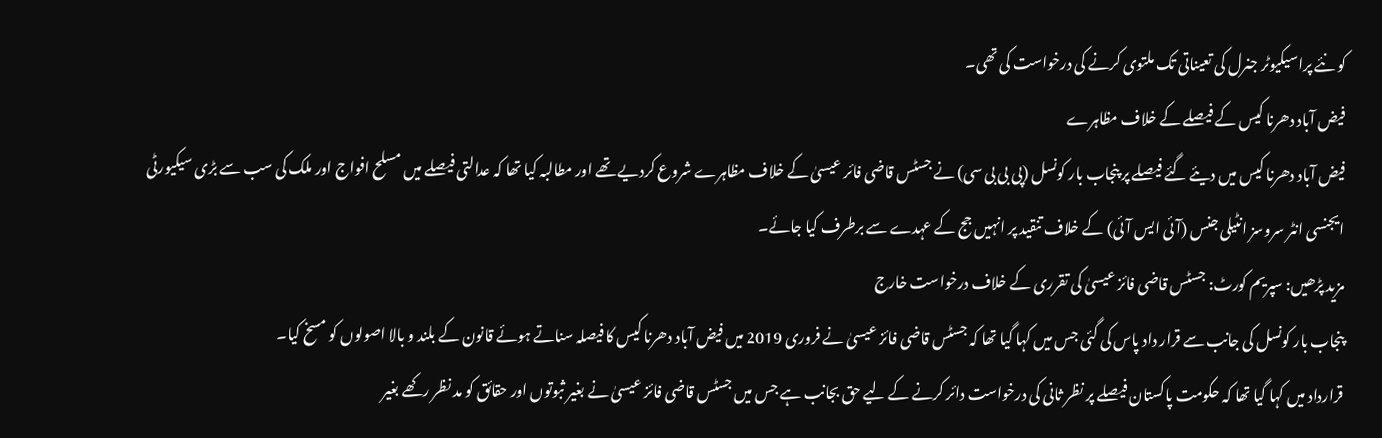کو نئے پراسیکیوٹر جنرل کی تعیناتی تک ملتوی کرنے کی درخواست کی تھی۔
فیض آباد دھرنا کیس کے فیصلے کے خلاف مظاہرے
فیض آباد دھرنا کیس میں دیئے گئے فیصلے پر پنجاب بار کونسل (پی بی بی سی) نے جسٹس قاضی فائر عیسیٰ کے خلاف مظاہرے شروع کردیے تھے اور مطالبہ کیا تھا کہ عدالتی فیصلے میں مسلح افواج اور ملک کی سب سے بڑی سیکیورٹی ایجنسی انٹر سروسز انٹیلی جنس (آئی ایس آئی) کے خلاف تنقید پر انہیں جج کے عہدے سے برطرف کیا جائے۔
مزید پڑھیں: سپریم کورٹ: جسٹس قاضی فائز عیسیٰ کی تقرری کے خلاف درخواست خارج
پنجاب بار کونسل کی جانب سے قرار داد پاس کی گئی جس میں کہا گیا تھا کہ جسٹس قاضی فائز عیسیٰ نے فروری 2019 میں فیض آباد دھرنا کیس کا فیصلہ سناتے ہوئے قانون کے بلند و بالا اصولوں کو مسخ کیا۔
قرارداد میں کہا گیا تھا کہ حکومت پاکستان فیصلے پر نظر ثانی کی درخواست دائر کرنے کے لیے حق بجانب ہے جس میں جسٹس قاضی فائز عیسیٰ نے بغیر ثبوتوں اور حقائق کو مد نظر رکھے بغیر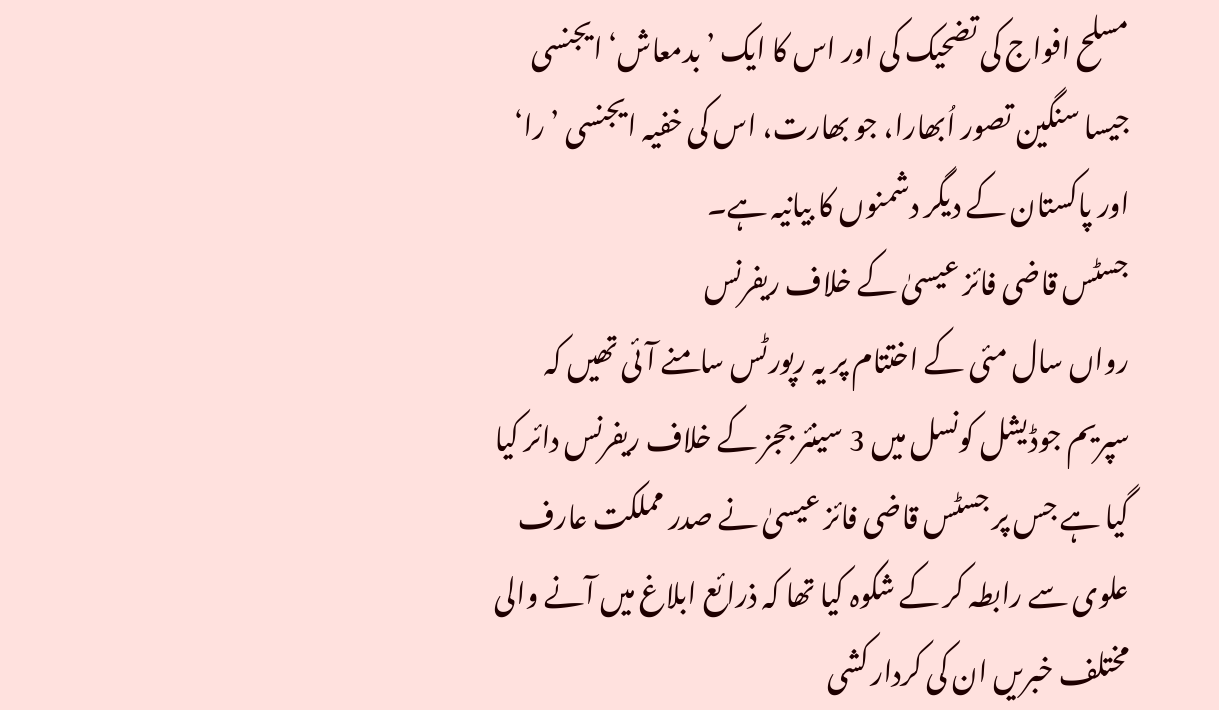مسلح افواج کی تضحیک کی اور اس کا ایک ’بدمعاش‘ ایجنسی جیسا سنگین تصور اُبھارا، جو بھارت، اس کی خفیہ ایجنسی ’را‘ اور پاکستان کے دیگر دشمنوں کا بیانیہ ہے۔
جسٹس قاضی فائز عیسیٰ کے خلاف ریفرنس
رواں سال مئی کے اختتام پر یہ رپورٹس سامنے آئی تھیں کہ سپریم جوڈیشل کونسل میں 3 سینئر ججز کے خلاف ریفرنس دائر کیا گیا ہے جس پر جسٹس قاضی فائز عیسیٰ نے صدر مملکت عارف علوی سے رابطہ کر کے شکوہ کیا تھا کہ ذرائع ابلاغ میں آنے والی مختلف خبریں ان کی کردار کشی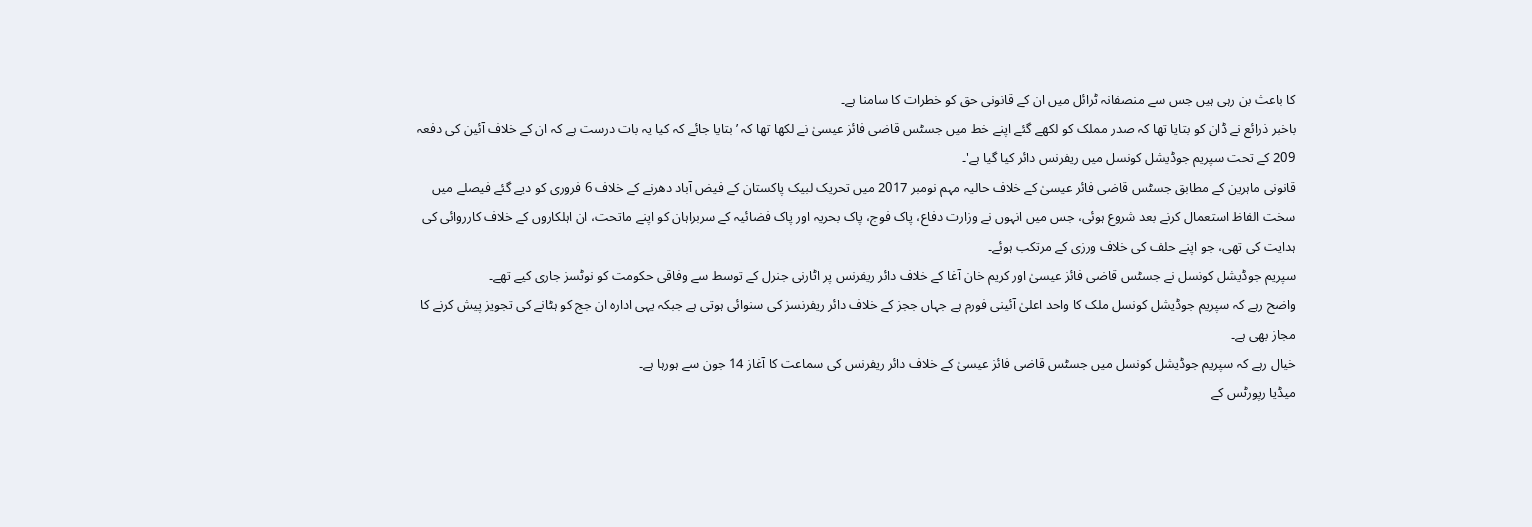کا باعث بن رہی ہیں جس سے منصفانہ ٹرائل میں ان کے قانونی حق کو خطرات کا سامنا ہے۔
باخبر ذرائع نے ڈان کو بتایا تھا کہ صدر مملک کو لکھے گئے اپنے خط میں جسٹس قاضی فائز عیسیٰ نے لکھا تھا کہ ’بتایا جائے کہ کیا یہ بات درست ہے کہ ان کے خلاف آئین کی دفعہ 209 کے تحت سپریم جوڈیشل کونسل میں ریفرنس دائر کیا گیا ہے'۔
قانونی ماہرین کے مطابق جسٹس قاضی فائر عیسیٰ کے خلاف حالیہ مہم نومبر 2017 میں تحریک لبیک پاکستان کے فیض آباد دھرنے کے خلاف 6 فروری کو دیے گئے فیصلے میں سخت الفاظ استعمال کرنے بعد شروع ہوئی، جس میں انہوں نے وزارت دفاع، پاک فوج، پاک بحریہ اور پاک فضائیہ کے سربراہان کو اپنے ماتحت، ان اہلکاروں کے خلاف کارروائی کی ہدایت کی تھی، جو اپنے حلف کی خلاف ورزی کے مرتکب ہوئے۔
سپریم جوڈیشل کونسل نے جسٹس قاضی فائز عیسیٰ اور کریم خان آغا کے خلاف دائر ریفرنس پر اٹارنی جنرل کے توسط سے وفاقی حکومت کو نوٹسز جاری کیے تھے۔
واضح رہے کہ سپریم جوڈیشل کونسل ملک کا واحد اعلیٰ آئینی فورم ہے جہاں ججز کے خلاف دائر ریفرنسز کی سنوائی ہوتی ہے جبکہ یہی ادارہ ان جج کو ہٹانے کی تجویز پیش کرنے کا مجاز بھی ہے۔
خیال رہے کہ سپریم جوڈیشل کونسل میں جسٹس قاضی فائز عیسیٰ کے خلاف دائر ریفرنس کی سماعت کا آغاز 14 جون سے ہورہا ہے۔
میڈیا رپورٹس کے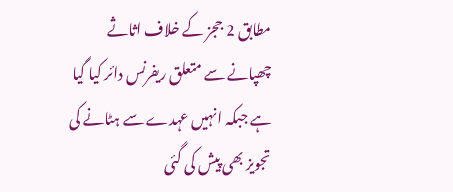مطابق 2 ججز کے خلاف اثاثے چھپانے سے متعلق ریفرنس دائر کیا گیا ہے جبکہ انہیں عہدے سے ہٹانے کی تجویز بھی پیش کی گئی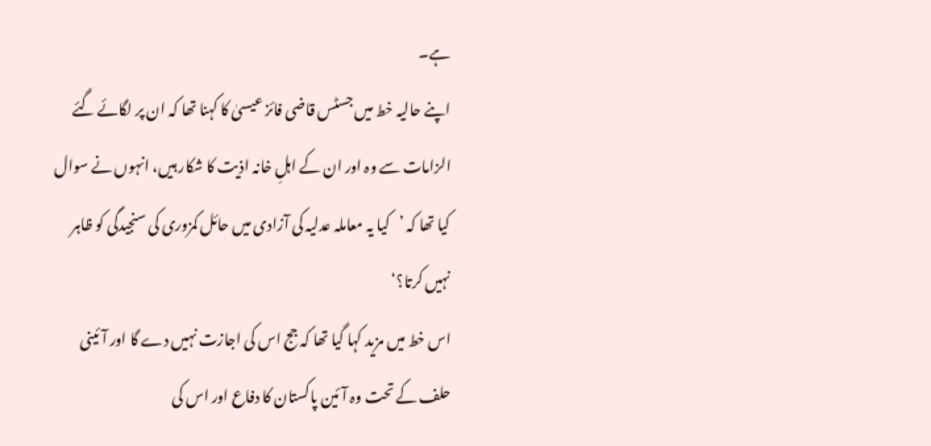ہے۔
اپنے حالیہ خط میں جسٹس قاضی فائز عیسیٰ کا کہنا تھا کہ ان پر لگائے گئے الزامات سے وہ اور ان کے اہلِ خانہ اذیت کا شکار ہیں، انہوں نے سوال کیا تھا کہ ’کیا یہ معاملہ عدلیہ کی آزادی میں حائل کمزوری کی سنجیدگی کو ظاہر نہیں کرتا؟‘
اس خط میں مزید کہا گیا تھا کہ جج اس کی اجازت نہیں دے گا اور آئینی حلف کے تحت وہ آئین پاکستان کا دفاع اور اس کی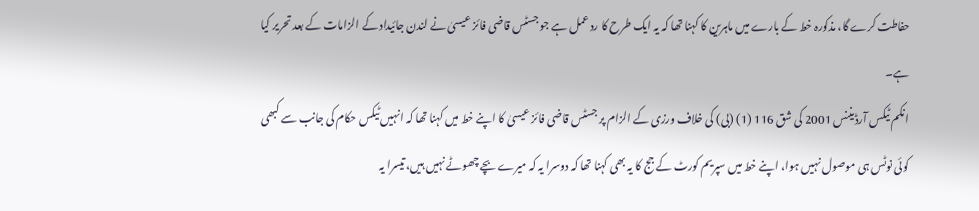حفاطت کرے گا، مذکورہ خط کے بارے میں ماہرین کا کہنا تھا کہ یہ ایک طرح کا رد عمل ہے جو جسٹس قاضی فائز عیسیٰ نے لندن جائیداد کے الزامات کے بعد تحریر کیا ہے۔
انکم ٹیکس آرڈیننس 2001 کی شق 116 (1) (بی) کی خلاف ورزی کے الزام پر جسٹس قاضی فائز عیسیٰ کا اپنے خط میں کہنا تھا کہ انہیں ٹیکس حکام کی جانب سے کبھی کوئی نوٹس ہی موصول نہیں ہوا، اپنے خط میں سپریم کورٹ کے جج کا یہ بھی کہنا تھا کہ دوسرا یہ کہ میرے بچے چھوٹے نہیں ہیں، تیسرا یہ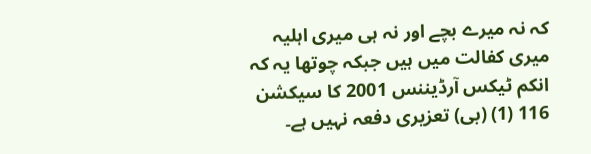کہ نہ میرے بچے اور نہ ہی میری اہلیہ میری کفالت میں ہیں جبکہ چوتھا یہ کہ انکم ٹیکس آرڈیننس 2001 کا سیکشن 116 (1) (بی) تعزیری دفعہ نہیں ہے۔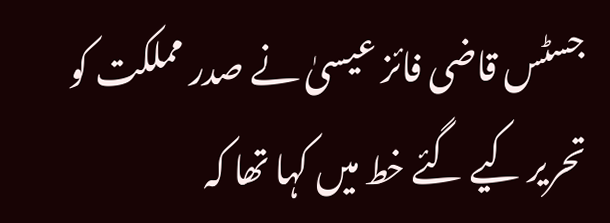جسٹس قاضی فائز عیسیٰ نے صدر مملکت کو تحریر کیے گئے خط میں کہا تھا کہ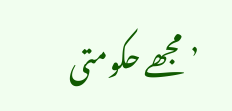’مجھے حکومتی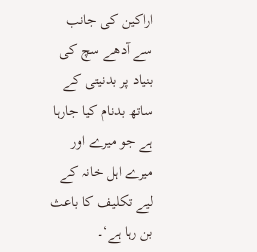اراکین کی جانب سے آدھے سچ کی بنیاد پر بدنیتی کے ساتھ بدنام کیا جارہا ہے جو میرے اور میرے اہل خانہ کے لیے تکلیف کا باعث بن رہا ہے‘۔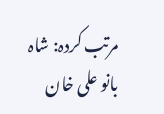مرتب کردہ: شاہ بانو علی خان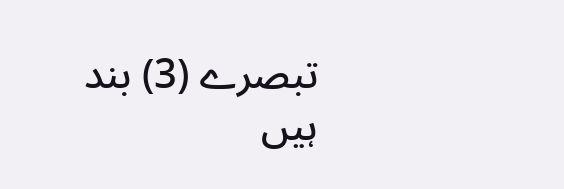تبصرے (3) بند ہیں